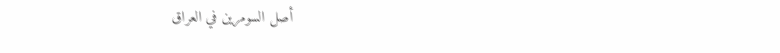أصل السومرين في العراق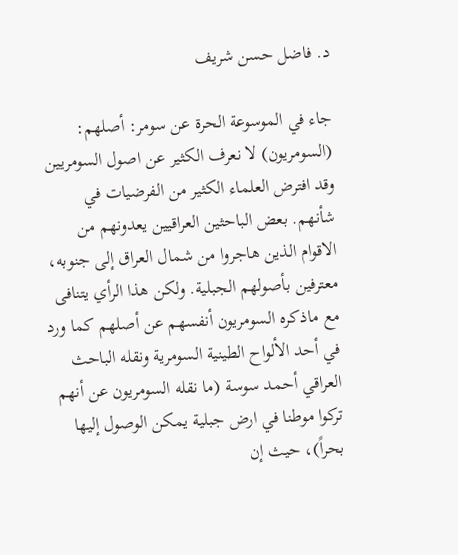د. فاضل حسن شريف

جاء في الموسوعة الحرة عن سومر: أصلهم: (السومريون) لا نعرف الكثير عن اصول السومريين وقد افترض العلماء الكثير من الفرضيات في شأنهم. بعض الباحثين العراقيين يعدونهم من الاقوام الذين هاجروا من شمال العراق إلى جنوبه، معترفين بأصولهم الجبلية. ولكن هذا الرأي يتنافى مع ماذكره السومريون أنفسهم عن أصلهم كما ورد في أحد الألواح الطينية السومرية ونقله الباحث العراقي أحمد سوسة (ما نقله السومريون عن أنهم تركوا موطنا في ارض جبلية يمكن الوصول إليها بحراً)، حيث إن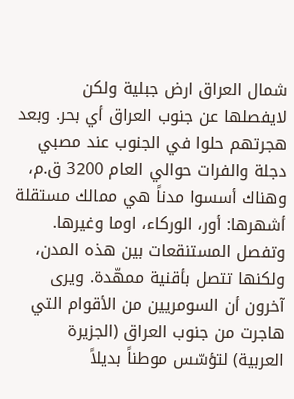شمال العراق ارض جبلية ولكن لايفصلها عن جنوب العراق أي بحر. وبعد هجرتهم حلوا في الجنوب عند مصبي دجلة والفرات حوالي العام 3200 ق.م، وهناك أسسوا مدناً هي ممالك مستقلة أشهرها: أور، الوركاء، اوما وغيرها. وتفصل المستنقعات بين هذه المدن، ولكنها تتصل بأقنية ممهّدة. ويرى آخرون أن السومريين من الأقوام التي هاجرت من جنوب العراق (الجزيرة العربية) لتؤسّس موطناً بديلاً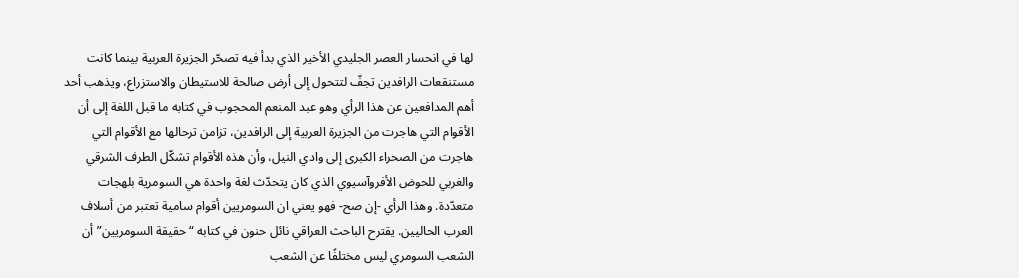لها في انحسار العصر الجليدي الأخير الذي بدأ فيه تصحّر الجزيرة العربية بينما كانت مستنقعات الرافدين تجفّ لتتحول إلى أرض صالحة للاستيطان والاستزراع، ويذهب أحد أهم المدافعين عن هذا الرأي وهو عبد المنعم المحجوب في كتابه ما قبل اللغة إلى أن الأقوام التي هاجرت من الجزيرة العربية إلى الرافدين، تزامن ترحالها مع الأقوام التي هاجرت من الصحراء الكبرى إلى وادي النيل، وأن هذه الأقوام تشكّل الطرف الشرقي والغربي للحوض الأفروآسيوي الذي كان يتحدّث لغة واحدة هي السومرية بلهجات متعدّدة. وهذا الرأي -إن صح- فهو يعني ان السومريين أقوام سامية تعتبر من أسلاف العرب الحاليين. يقترح الباحث العراقي نائل حنون في كتابه “حقيقة السومريين” أن الشعب السومري ليس مختلفًا عن الشعب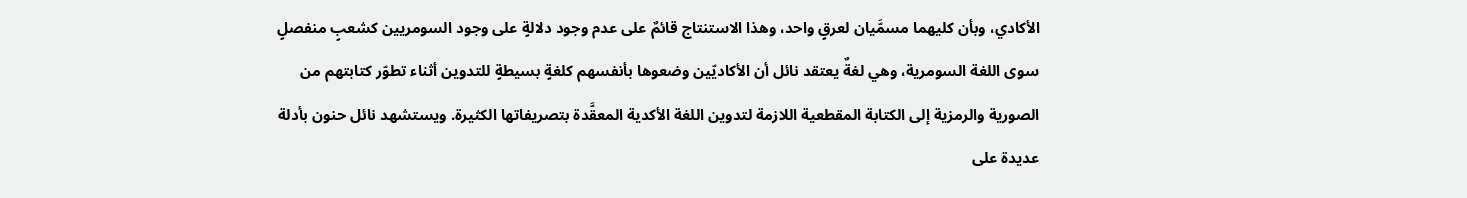الأكادي، وبأن كليهما مسمَّيان لعرقٍ واحد، وهذا الاستنتاج قائمٌ على عدم وجود دلالةٍ على وجود السومريين كشعبٍ منفصلٍ سوى اللغة السومرية، وهي لغةٌ يعتقد نائل أن الأكاديّين وضعوها بأنفسهم كلغةٍ بسيطةٍ للتدوين أثناء تطوّر كتابتهم من الصورية والرمزية إلى الكتابة المقطعية اللازمة لتدوين اللغة الأكدية المعقَّدة بتصريفاتها الكثيرة. ويستشهد نائل حنون بأدلة عديدة على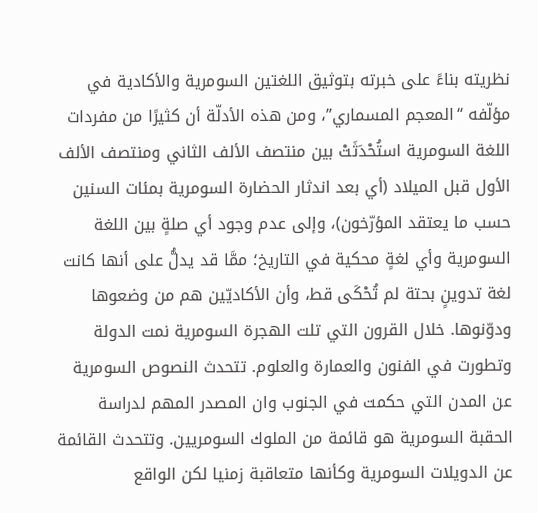نظريته بناءً على خبرته بتوثيق اللغتين السومرية والأكادية في مؤلّفه “المعجم المسماري”، ومن هذه الأدلّة أن كثيرًا من مفردات اللغة السومرية استُحْدَثَتْ بين منتصف الألف الثاني ومنتصف الألف الأول قبل الميلاد (أي بعد اندثار الحضارة السومرية بمئات السنين حسب ما يعتقد المؤرّخون)، وإلى عدم وجود أي صلةٍ بين اللغة السومرية وأي لغةٍ محكية في التاريخ؛ ممَّا قد يدلُّ على أنها كانت لغة تدوينٍ بحتة لم تُحْكَى قط، وأن الأكاديّين هم من وضعوها ودوّنوها. خلال القرون التي تلت الهجرة السومرية نمت الدولة وتطورت في الفنون والعمارة والعلوم. تتحدث النصوص السومرية عن المدن التي حكمت في الجنوب وان المصدر المهم لدراسة الحقبة السومرية هو قائمة من الملوك السومريين. وتتحدث القائمة عن الدويلات السومرية وكأنها متعاقبة زمنيا لكن الواقع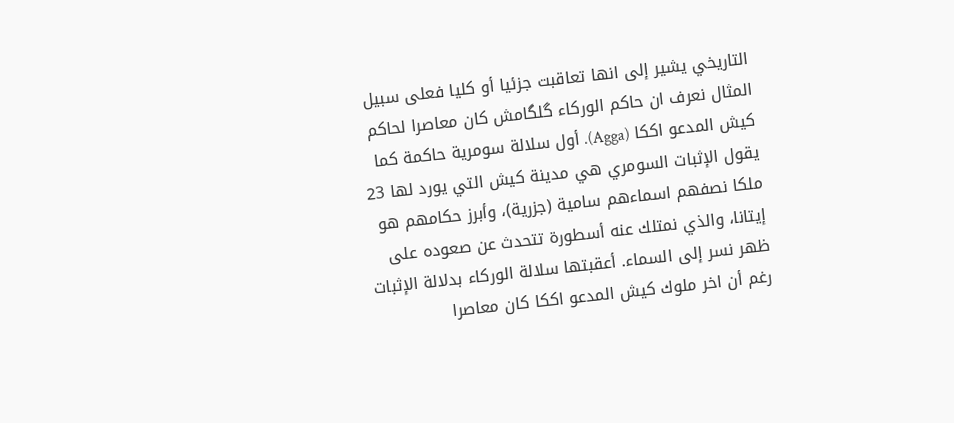التاريخي يشير إلى انها تعاقبت جزئيا أو كليا فعلى سبيل المثال نعرف ان حاكم الوركاء گلگامش كان معاصرا لحاكم كيش المدعو اككا (Agga). أول سلالة سومرية حاكمة كما يقول الإثبات السومري هي مدينة كيش التي يورد لها 23 ملكا نصفهم اسماءهم سامية (جزرية)، وأبرز حكامهم هو إيتانا، والذي نمتلك عنه أسطورة تتحدث عن صعوده على ظهر نسر إلى السماء. أعقبتها سلالة الوركاء بدلالة الإثبات رغم أن اخر ملوك كيش المدعو اككا كان معاصرا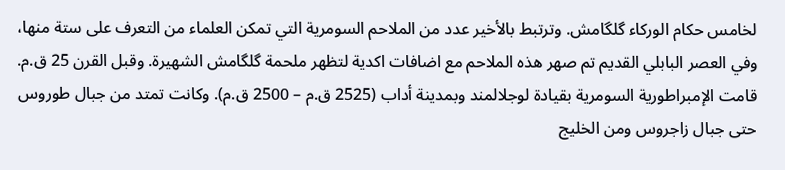لخامس حكام الوركاء گلگامش. وترتبط بالأخير عدد من الملاحم السومرية التي تمكن العلماء من التعرف على ستة منها، وفي العصر البابلي القديم تم صهر هذه الملاحم مع اضافات اكدية لتظهر ملحمة گلگامش الشهيرة. وقبل القرن 25 ق.م. قامت الإمبراطورية السومرية بقيادة لوجلالمند وبمدينة أداب (2525 ق.م – 2500 ق.م). وكانت تمتد من جبال طوروس حتى جبال زاجروس ومن الخليج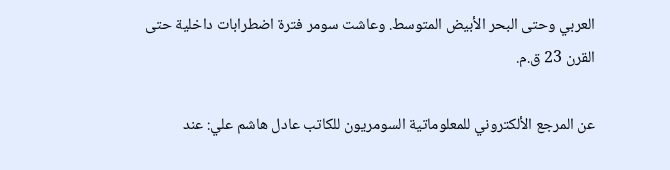العربي وحتى البحر الأبيض المتوسط. وعاشت سومر فترة اضطرابات داخلية حتى القرن 23 ق.م.

عن المرجع الألكتروني للمعلوماتية السومريون للكاتب عادل هاشم علي: عند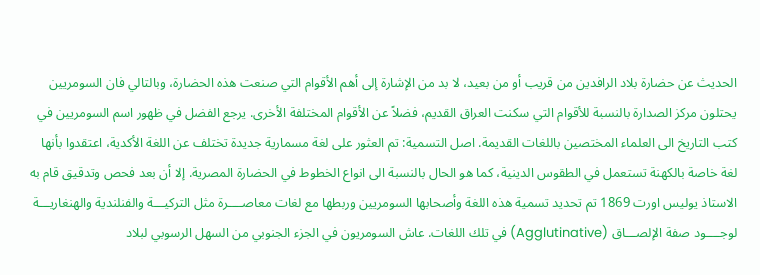الحديث عن حضارة بلاد الرافدين من قريب أو من بعيد، لا بد من الإشارة إلى أهم الأقوام التي صنعت هذه الحضارة، وبالتالي فان السومريين يحتلون مركز الصدارة بالنسبة للأقوام التي سكنت العراق القديم، فضلاً عن الأقوام المختلفة الأخرى. يرجع الفضل في ظهور اسم السومريين في كتب التاريخ الى العلماء المختصين باللغات القديمة. اصل التسمية: تم العثور على لغة مسمارية جديدة تختلف عن اللغة الأكدية، اعتقدوا بأنها لغة خاصة بالكهنة تستعمل في الطقوس الدينية، كما هو الحال بالنسبة الى انواع الخطوط في الحضارة المصرية. إلا أن بعد فحص وتدقيق قام به الاستاذ يوليس اورت 1869 تم تحديد تسمية هذه اللغة وأصحابها السومريين وربطها مع لغات معاصــــرة مثل التركيـــة والفنلندية والهنغاريـــة لوجــــود صفة الإلصـــاق (Agglutinative) في تلك اللغات. عاش السومريون في الجزء الجنوبي من السهل الرسوبي لبلاد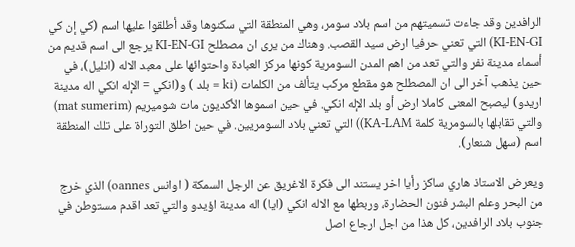الرافدين وقد جاءت تسميتهم من اسم بلاد سومر، وهي المنطقة التي سكنوها وقد أطلقوا عليها اسم (كي إن كي KI-EN-GI) التي تعني حرفيا ارض سيد القصب. وهناك من يرى ان مصطلح KI-EN-GI يرجع الى اسم قديم من أسماء مدينة نفر والتي تعد من اهم المدن السومرية كونها مركز العبادة واحتوائها على معبد الاله (انليل)، في حين يذهب آخر الى ان المصطلح هو مقطع مركب يتألف من الكلمات (ki = بلد ) و(انكي = الإله انكي اله مدينة اريدو) ليصبح المعنى كاملا ارض أو بلد الإله انكي. في حين اسموها الأكديون مات شوميريم (mat sumerim) والتي تقابلها بالسومرية كلمة KA-LAM)) التي تعني بلاد السومريين. في حين اطلق التوراة على تلك المنطقة اسم (سهل شنعار).

ويعرض الاستاذ هاري ساكز رأيا اخر يستند الى فكرة الاغريق عن الرجل السمكة ( اوانس oannes) الذي خرج من البحر وعلم البشر فنون الحضارة، وربطها مع الاله انكي (ايا) اله مدينة اؤيدو والتي تعد اقدم مستوطن في جنوب بلاد الرافدين، كل هذا من اجل ارجاع اصل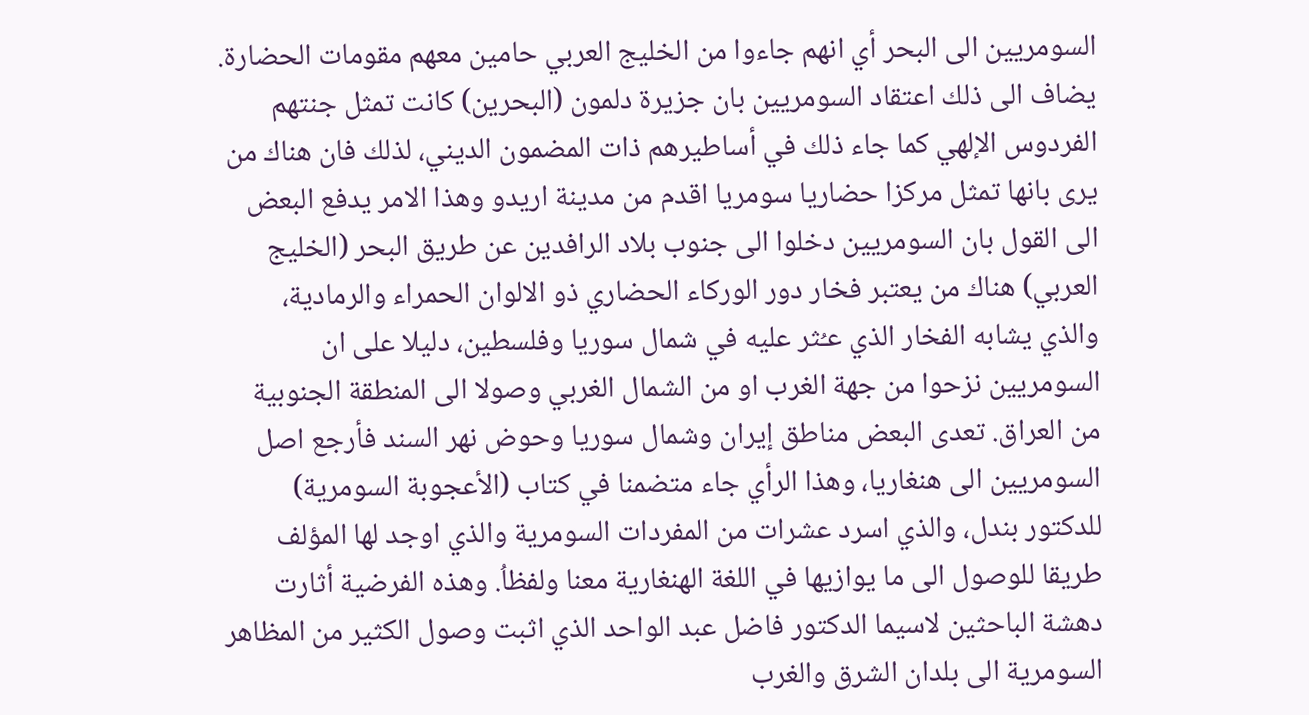السومريين الى البحر أي انهم جاءوا من الخليج العربي حامين معهم مقومات الحضارة. يضاف الى ذلك اعتقاد السومريين بان جزيرة دلمون (البحرين) كانت تمثل جنتهم الفردوس الإلهي كما جاء ذلك في أساطيرهم ذات المضمون الديني، لذلك فان هناك من يرى بانها تمثل مركزا حضاريا سومريا اقدم من مدينة اريدو وهذا الامر يدفع البعض الى القول بان السومريين دخلوا الى جنوب بلاد الرافدين عن طريق البحر (الخليج العربي) هناك من يعتبر فخار دور الوركاء الحضاري ذو الالوان الحمراء والرمادية، والذي يشابه الفخار الذي عـُثر عليه في شمال سوريا وفلسطين، دليلا على ان السومريين نزحوا من جهة الغرب او من الشمال الغربي وصولا الى المنطقة الجنوبية من العراق. تعدى البعض مناطق إيران وشمال سوريا وحوض نهر السند فأرجع اصل السومريين الى هنغاريا، وهذا الرأي جاء متضمنا في كتاب (الأعجوبة السومرية) للدكتور بندل، والذي اسرد عشرات من المفردات السومرية والذي اوجد لها المؤلف طريقا للوصول الى ما يوازيها في اللغة الهنغارية معنا ولفظاُ. وهذه الفرضية أثارت دهشة الباحثين لاسيما الدكتور فاضل عبد الواحد الذي اثبت وصول الكثير من المظاهر السومرية الى بلدان الشرق والغرب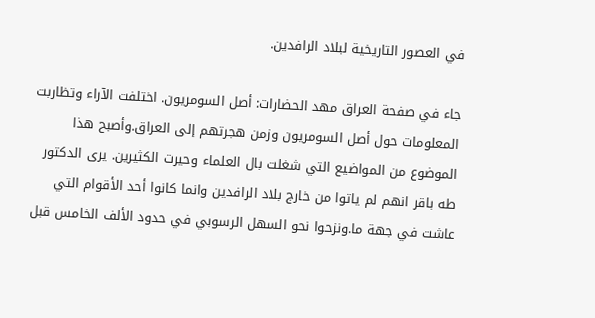في العصور التاريخية لبلاد الرافدين.

جاء في صفحة العراق مهد الحضارات: أصل السومريون. اختلفت الآراء وتظاربت المعلومات حول أصل السومريون وزمن هجرتهم إلى العراق.وأصبح هذا الموضوع من المواضيع التي شغلت بال العلماء وحيرت الكثيرين. يرى الدكتور طه باقر انهم لم ياتوا من خارج بلاد الرافدين وانما كانوا أحد الأقوام التي عاشت في جهة ما.ونزحوا نحو السهل الرسوبي في حدود الألف الخامس قبل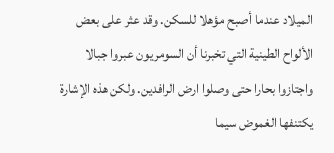الميلاد عندما أصبح مؤهلا للسكن. وقد عثر على بعض الألواح الطينية التي تخبرنا أن السومريون عبروا جبالا واجتازوا بحارا حتى وصلوا ارض الرافدين. ولكن هذه الإشارة يكتنفها الغموض سيما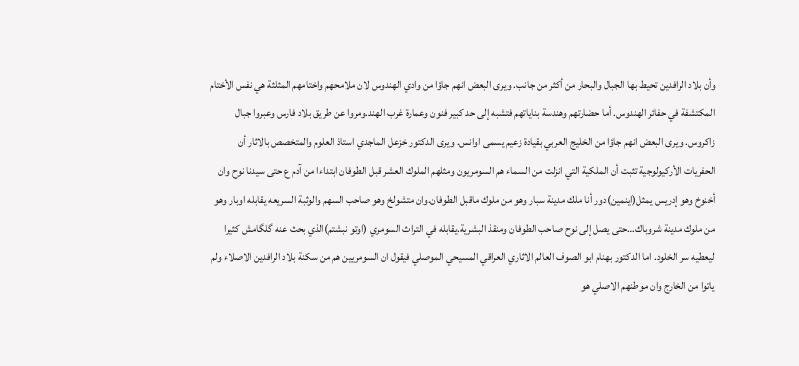وأن بلاد الرافدين تحيط بها الجبال والبحار من أكثر من جانب. ويرى البعض انهم جاؤا من وادي الهندوس لان ملامحهم واختامهم المثلثة هي نفس الأختام المكتشفة في حفائر الهندوس. أما حضارتهم وهندسة بناياتهم فتشبه إلى حد كبير فنون وعمارة غرب الهند.ومروا عن طريق بلاد فارس وعبروا جبال زاكروس. ويرى البعض انهم جاؤا من الخليج العربي بقيادة زعيم يسمى اوانس. ويرى الدكتور خزعل الماجدي استاذ العلوم والمتخصص بالاثار أن الحفريات الأركيولوجية تثبت أن الملكية التي انزلت من السماء هم السومريون ومثلهم الملوك العشر قبل الطوفان ابتداءا من آدم ع حتى سيدنا نوح وان أخنوخ وهو إدريس يمثل(اينمين)دور أنا ملك مدينة سبار وهو من ملوك ماقبل الطوفان.وان متشولخ وهو صاحب السهم والوثبة السريعه يقابله اوبار وهو من ملوك مدينة شروباك…حتى يصل إلى نوح صاحب الطوفان ومنقذ البشرية.يقابله في التراث السومري (اوتو نبشتم)الذي بحث عنه گلگامش كثيرا ليعطيه سر الخلود. اما الدكتور بهنام ابو الصوف العالم الاثاري العراقي المسيحي الموصلي فيقول ان السومريين هم من سكنة بلاد الرافدين الاصلاء ولم ياتوا من الخارج وان موطنهم الاصلي هو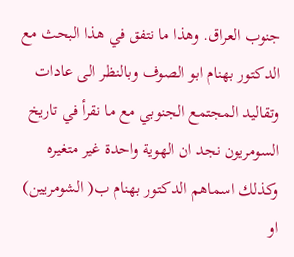جنوب العراق. وهذا ما نتفق في هذا البحث مع الدكتور بهنام ابو الصوف وبالنظر الى عادات وتقاليد المجتمع الجنوبي مع ما نقرأ في تاريخ السومريون نجد ان الهوية واحدة غير متغيره وكذلك اسماهم الدكتور بهنام ب( الشومريين) او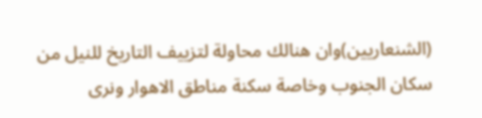(الشنعاريين)وان هنالك محاولة لتزييف التاريخ للنيل من سكان الجنوب وخاصة سكنة مناطق الاهوار ونرى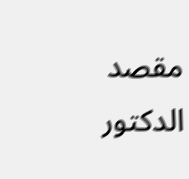مقصد الدكتور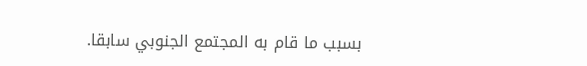بسبب ما قام به المجتمع الجنوبي سابقا.